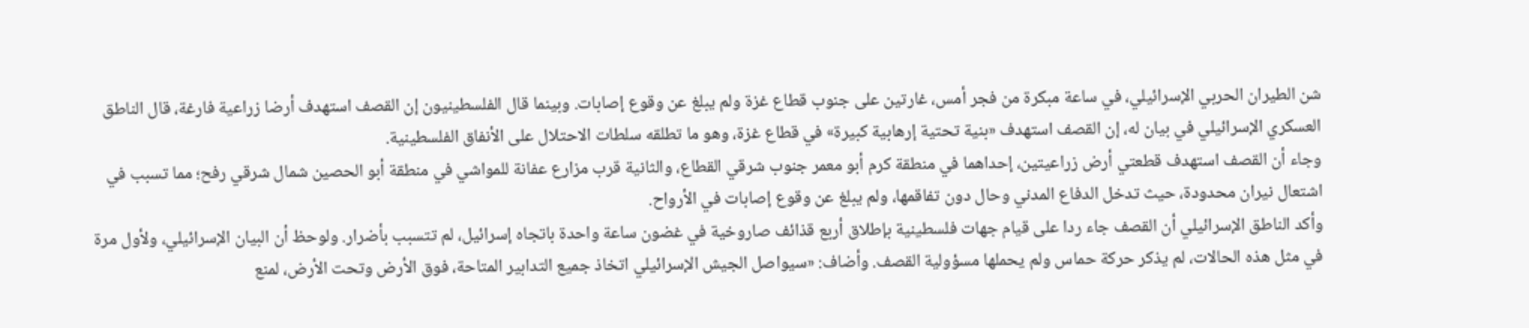شن الطيران الحربي الإسرائيلي، في ساعة مبكرة من فجر أمس، غارتين على جنوب قطاع غزة ولم يبلغ عن وقوع إصابات. وبينما قال الفلسطينيون إن القصف استهدف أرضا زراعية فارغة، قال الناطق العسكري الإسرائيلي في بيان له، إن القصف استهدف «بنية تحتية إرهابية كبيرة» في قطاع غزة، وهو ما تطلقه سلطات الاحتلال على الأنفاق الفلسطينية.
وجاء أن القصف استهدف قطعتي أرض زراعيتين، إحداهما في منطقة كرم أبو معمر جنوب شرقي القطاع، والثانية قرب مزارع عفانة للمواشي في منطقة أبو الحصين شمال شرقي رفح؛ مما تسبب في اشتعال نيران محدودة، حيث تدخل الدفاع المدني وحال دون تفاقمها، ولم يبلغ عن وقوع إصابات في الأرواح.
وأكد الناطق الإسرائيلي أن القصف جاء ردا على قيام جهات فلسطينية بإطلاق أربع قذائف صاروخية في غضون ساعة واحدة باتجاه إسرائيل، لم تتسبب بأضرار. ولوحظ أن البيان الإسرائيلي، ولأول مرة في مثل هذه الحالات، لم يذكر حركة حماس ولم يحملها مسؤولية القصف. وأضاف: «سيواصل الجيش الإسرائيلي اتخاذ جميع التدابير المتاحة، فوق الأرض وتحت الأرض، لمنع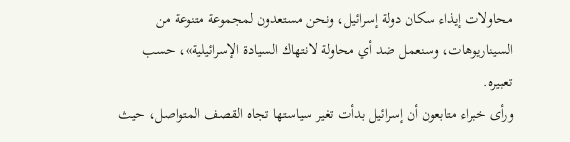محاولات إيذاء سكان دولة إسرائيل، ونحن مستعدون لمجموعة متنوعة من السيناريوهات، وسنعمل ضد أي محاولة لانتهاك السيادة الإسرائيلية»، حسب تعبيره.
ورأى خبراء متابعون أن إسرائيل بدأت تغير سياستها تجاه القصف المتواصل، حيث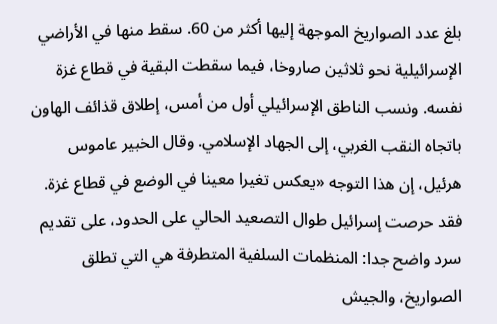بلغ عدد الصواريخ الموجهة إليها أكثر من 60. سقط منها في الأراضي الإسرائيلية نحو ثلاثين صاروخا، فيما سقطت البقية في قطاع غزة نفسه. ونسب الناطق الإسرائيلي أول من أمس، إطلاق قذائف الهاون باتجاه النقب الغربي، إلى الجهاد الإسلامي. وقال الخبير عاموس هرئيل، إن هذا التوجه «يعكس تغيرا معينا في الوضع في قطاع غزة. فقد حرصت إسرائيل طوال التصعيد الحالي على الحدود، على تقديم سرد واضح جدا: المنظمات السلفية المتطرفة هي التي تطلق الصواريخ، والجيش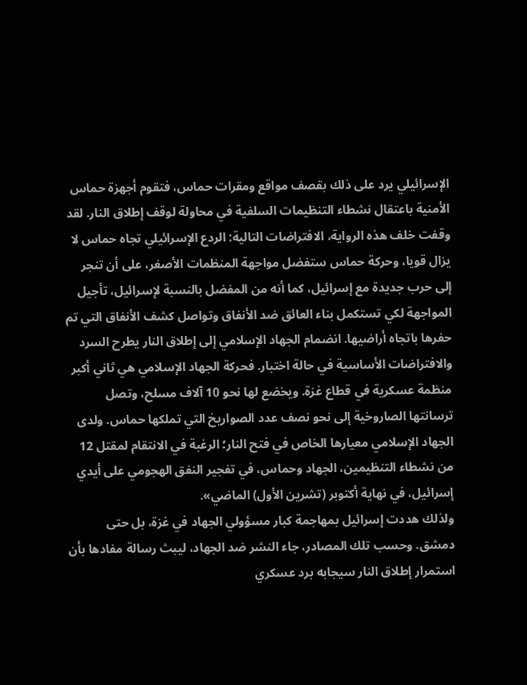الإسرائيلي يرد على ذلك بقصف مواقع ومقرات حماس، فتقوم أجهزة حماس الأمنية باعتقال نشطاء التنظيمات السلفية في محاولة لوقف إطلاق النار. لقد وقفت خلف هذه الرواية، الافتراضات التالية: الردع الإسرائيلي تجاه حماس لا يزال قويا، وحركة حماس ستفضل مواجهة المنظمات الأصغر، على أن تنجر إلى حرب جديدة مع إسرائيل، كما أنه من المفضل بالنسبة لإسرائيل، تأجيل المواجهة لكي تستكمل بناء العائق ضد الأنفاق وتواصل كشف الأنفاق التي تم حفرها باتجاه أراضيها. انضمام الجهاد الإسلامي إلى إطلاق النار يطرح السرد والافتراضات الأساسية في حالة اختبار. فحركة الجهاد الإسلامي هي ثاني أكبر منظمة عسكرية في قطاع غزة. ويخضع لها نحو 10 آلاف مسلح، وتصل ترسانتها الصاروخية إلى نحو نصف عدد الصواريخ التي تملكها حماس. ولدى الجهاد الإسلامي معيارها الخاص في فتح النار؛ الرغبة في الانتقام لمقتل 12 من نشطاء التنظيمين، الجهاد وحماس، في تفجير النفق الهجومي على أيدي إسرائيل، في نهاية أكتوبر (تشرين الأول) الماضي».
ولذلك هددت إسرائيل بمهاجمة كبار مسؤولي الجهاد في غزة، بل حتى دمشق. وحسب تلك المصادر، جاء النشر ضد الجهاد، ليبث رسالة مفادها بأن استمرار إطلاق النار سيجابه برد عسكري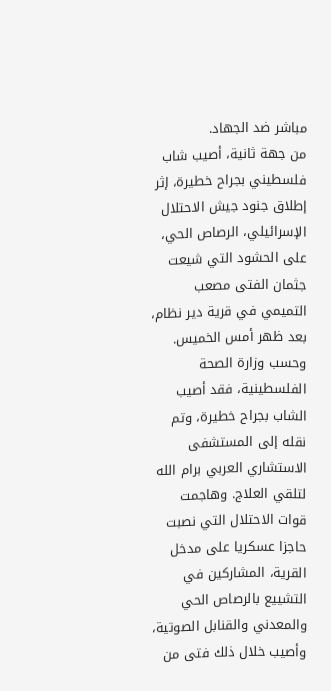مباشر ضد الجهاد.
من جهة ثانية، أصيب شاب فلسطيني بجراح خطيرة، إثر إطلاق جنود جيش الاحتلال الإسرائيلي، الرصاص الحي، على الحشود التي شيعت جثمان الفتى مصعب التميمي في قرية دير نظام، بعد ظهر أمس الخميس. وحسب وزارة الصحة الفلسطينية، فقد أصيب الشاب بجراح خطيرة، وتم نقله إلى المستشفى الاستشاري العربي برام الله لتلقي العلاج. وهاجمت قوات الاحتلال التي نصبت حاجزا عسكريا على مدخل القرية، المشاركين في التشييع بالرصاص الحي والمعدني والقنابل الصوتية، وأصيب خلال ذلك فتى من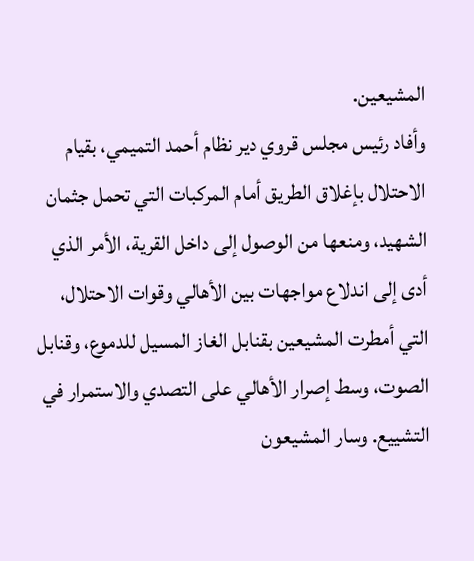المشيعين.
وأفاد رئيس مجلس قروي دير نظام أحمد التميمي، بقيام الاحتلال بإغلاق الطريق أمام المركبات التي تحمل جثمان الشهيد، ومنعها من الوصول إلى داخل القرية، الأمر الذي أدى إلى اندلاع مواجهات بين الأهالي وقوات الاحتلال، التي أمطرت المشيعين بقنابل الغاز المسيل للدموع، وقنابل الصوت، وسط إصرار الأهالي على التصدي والاستمرار في التشييع. وسار المشيعون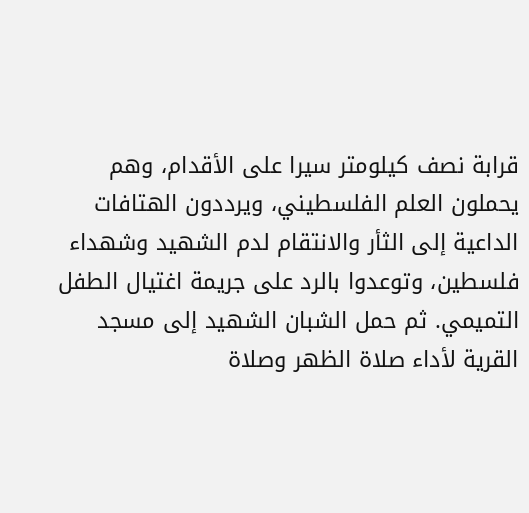قرابة نصف كيلومتر سيرا على الأقدام، وهم يحملون العلم الفلسطيني، ويرددون الهتافات الداعية إلى الثأر والانتقام لدم الشهيد وشهداء فلسطين، وتوعدوا بالرد على جريمة اغتيال الطفل التميمي. ثم حمل الشبان الشهيد إلى مسجد القرية لأداء صلاة الظهر وصلاة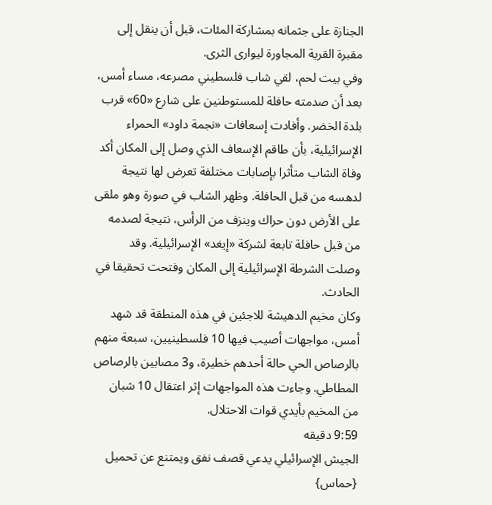الجنازة على جثمانه بمشاركة المئات، قبل أن ينقل إلى مقبرة القرية المجاورة ليوارى الثرى.
وفي بيت لحم، لقي شاب فلسطيني مصرعه، مساء أمس، بعد أن صدمته حافلة للمستوطنين على شارع «60» قرب بلدة الخضر. وأفادت إسعافات «نجمة داود» الحمراء الإسرائيلية، بأن طاقم الإسعاف الذي وصل إلى المكان أكد وفاة الشاب متأثرا بإصابات مختلفة تعرض لها نتيجة لدهسه من قبل الحافلة. وظهر الشاب في صورة وهو ملقى على الأرض دون حراك وينزف من الرأس، نتيجة لصدمه من قبل حافلة تابعة لشركة «إيغد» الإسرائيلية. وقد وصلت الشرطة الإسرائيلية إلى المكان وفتحت تحقيقا في الحادث.
وكان مخيم الدهيشة للاجئين في هذه المنطقة قد شهد أمس، مواجهات أصيب فيها 10 فلسطينيين، سبعة منهم بالرصاص الحي حالة أحدهم خطيرة، و3 مصابين بالرصاص المطاطي. وجاءت هذه المواجهات إثر اعتقال 10 شبان من المخيم بأيدي قوات الاحتلال.
9:59 دقيقه
الجيش الإسرائيلي يدعي قصف نفق ويمتنع عن تحميل {حماس}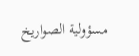مسؤولية الصواريخ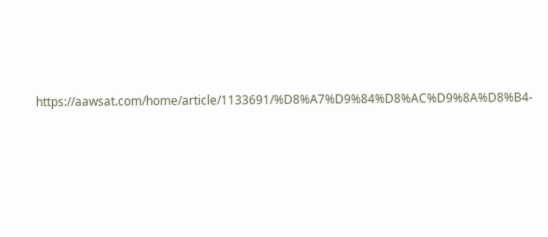https://aawsat.com/home/article/1133691/%D8%A7%D9%84%D8%AC%D9%8A%D8%B4-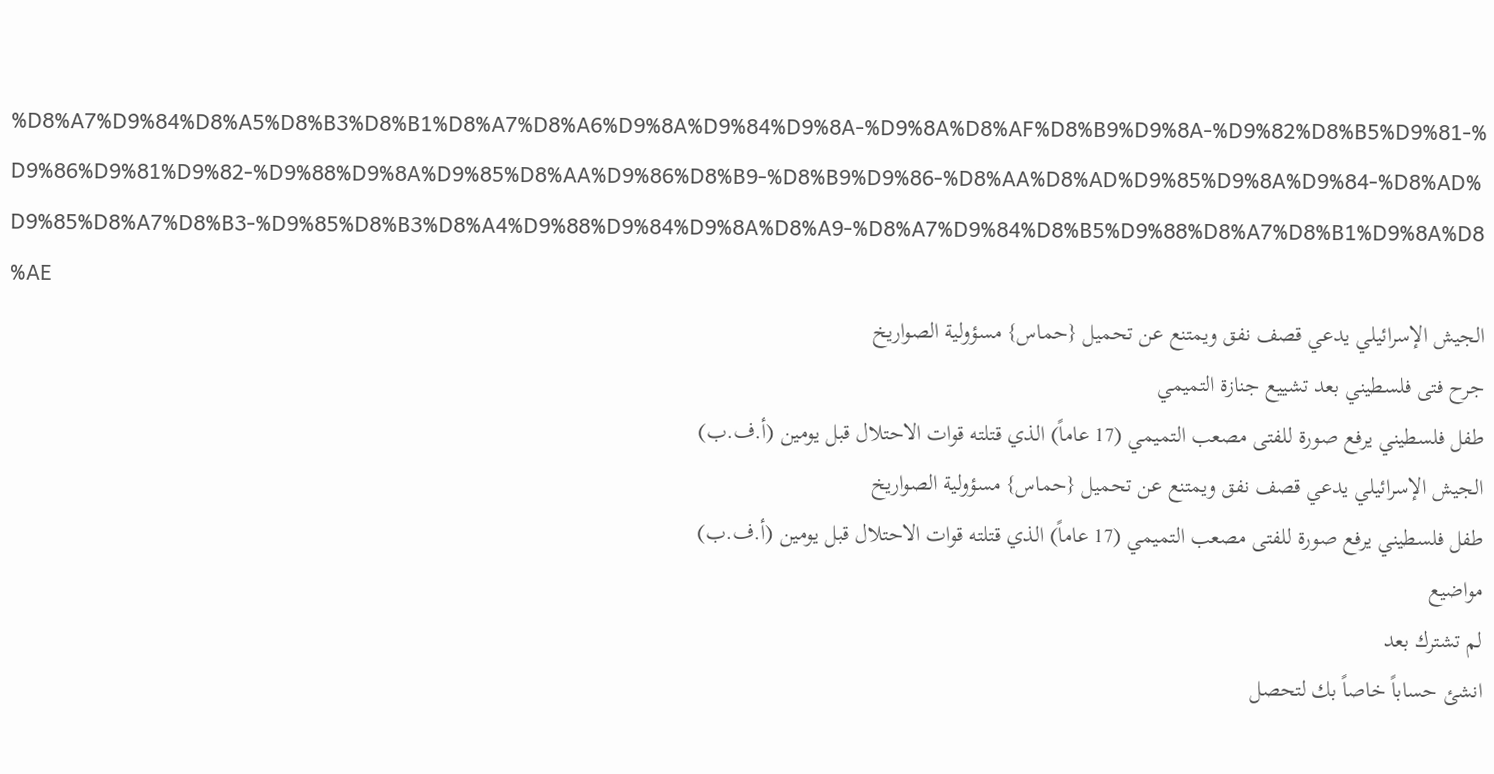%D8%A7%D9%84%D8%A5%D8%B3%D8%B1%D8%A7%D8%A6%D9%8A%D9%84%D9%8A-%D9%8A%D8%AF%D8%B9%D9%8A-%D9%82%D8%B5%D9%81-%D9%86%D9%81%D9%82-%D9%88%D9%8A%D9%85%D8%AA%D9%86%D8%B9-%D8%B9%D9%86-%D8%AA%D8%AD%D9%85%D9%8A%D9%84-%D8%AD%D9%85%D8%A7%D8%B3-%D9%85%D8%B3%D8%A4%D9%88%D9%84%D9%8A%D8%A9-%D8%A7%D9%84%D8%B5%D9%88%D8%A7%D8%B1%D9%8A%D8%AE
الجيش الإسرائيلي يدعي قصف نفق ويمتنع عن تحميل {حماس} مسؤولية الصواريخ
جرح فتى فلسطيني بعد تشييع جنازة التميمي
طفل فلسطيني يرفع صورة للفتى مصعب التميمي (17 عاماً) الذي قتلته قوات الاحتلال قبل يومين (أ.ف.ب)
الجيش الإسرائيلي يدعي قصف نفق ويمتنع عن تحميل {حماس} مسؤولية الصواريخ
طفل فلسطيني يرفع صورة للفتى مصعب التميمي (17 عاماً) الذي قتلته قوات الاحتلال قبل يومين (أ.ف.ب)
مواضيع
لم تشترك بعد
انشئ حساباً خاصاً بك لتحصل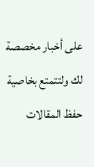على أخبار مخصصة لك ولتتمتع بخاصية حفظ المقالات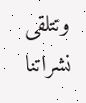وتتلقى نشراتنا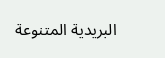البريدية المتنوعة